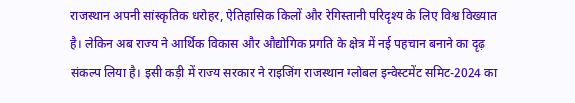राजस्थान अपनी सांस्कृतिक धरोहर, ऐतिहासिक किलों और रेगिस्तानी परिदृश्य के लिए विश्व विख्यात है। लेकिन अब राज्य ने आर्थिक विकास और औद्योगिक प्रगति के क्षेत्र में नई पहचान बनाने का दृढ़ संकल्प लिया है। इसी कड़ी में राज्य सरकार ने राइजिंग राजस्थान ग्लोबल इन्वेस्टमेंट समिट-2024 का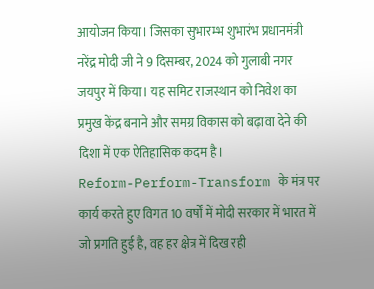आयोजन किया। जिसका सुभारम्भ शुभारंभ प्रधानमंत्री नरेंद्र मोदी जी ने 9 दिसम्बर, 2024 को गुलाबी नगर जयपुर में किया। यह समिट राजस्थान को निवेश का प्रमुख केंद्र बनाने और समग्र विकास को बढ़ावा देने की दिशा में एक ऐतिहासिक कदम है।
Reform-Perform-Transform के मंत्र पर कार्य करते हुए विगत 10 वर्षों में मोदी सरकार में भारत में जो प्रगति हुई है, वह हर क्षेत्र में दिख रही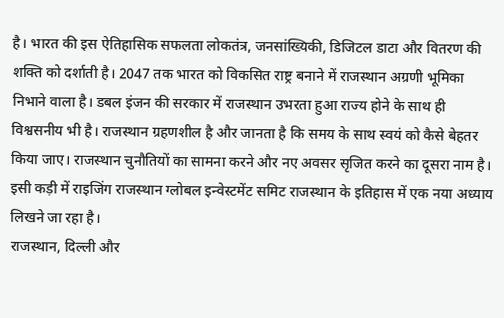है। भारत की इस ऐतिहासिक सफलता लोकतंत्र, जनसांख्यिकी, डिजिटल डाटा और वितरण की शक्ति को दर्शाती है। 2047 तक भारत को विकसित राष्ट्र बनाने में राजस्थान अग्रणी भूमिका निभाने वाला है। डबल इंजन की सरकार में राजस्थान उभरता हुआ राज्य होने के साथ ही विश्वसनीय भी है। राजस्थान ग्रहणशील है और जानता है कि समय के साथ स्वयं को कैसे बेहतर किया जाए। राजस्थान चुनौतियों का सामना करने और नए अवसर सृजित करने का दूसरा नाम है। इसी कड़ी में राइजिंग राजस्थान ग्लोबल इन्वेस्टमेंट समिट राजस्थान के इतिहास में एक नया अध्याय लिखने जा रहा है।
राजस्थान, दिल्ली और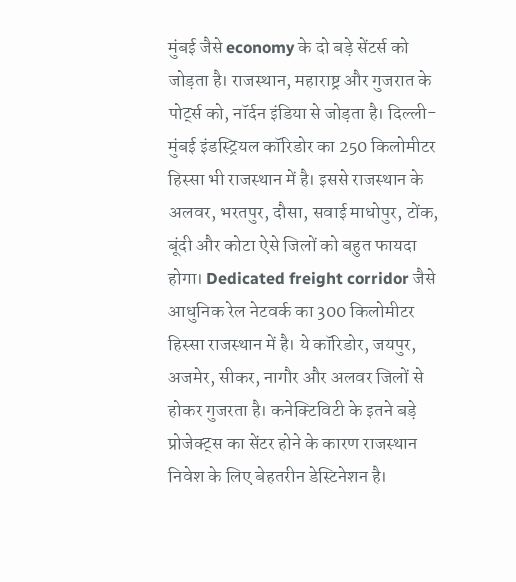मुंबई जैसे economy के दो बड़े सेंटर्स को जोड़ता है। राजस्थान, महाराष्ट्र और गुजरात के पोर्ट्स को, नॉर्दन इंडिया से जोड़ता है। दिल्ली-मुंबई इंडस्ट्रियल कॉरिडोर का 250 किलोमीटर हिस्सा भी राजस्थान में है। इससे राजस्थान के अलवर, भरतपुर, दौसा, सवाई माधोपुर, टोंक, बूंदी और कोटा ऐसे जिलों को बहुत फायदा होगा। Dedicated freight corridor जैसे आधुनिक रेल नेटवर्क का 300 किलोमीटर हिस्सा राजस्थान में है। ये कॉरिडोर, जयपुर, अजमेर, सीकर, नागौर और अलवर जिलों से होकर गुजरता है। कनेक्टिविटी के इतने बड़े प्रोजेक्ट्स का सेंटर होने के कारण राजस्थान निवेश के लिए बेहतरीन डेस्टिनेशन है।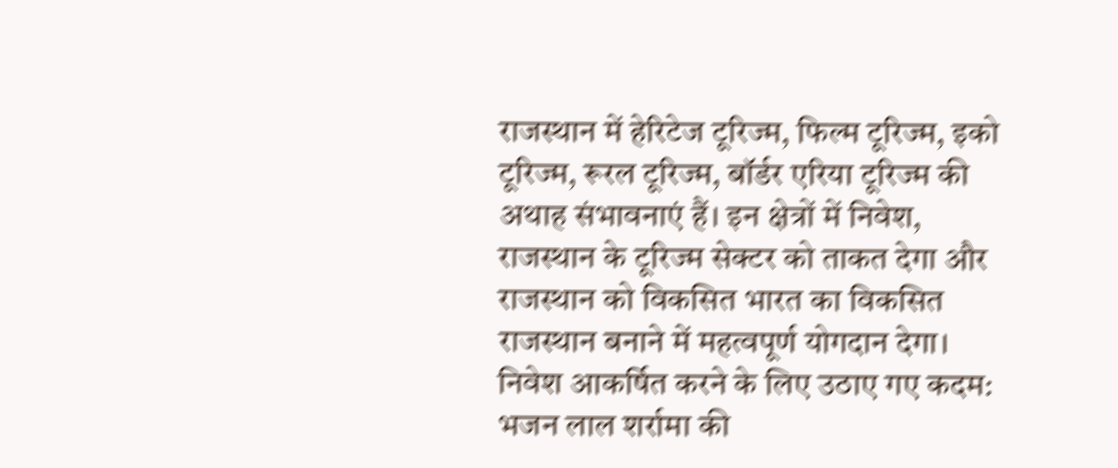राजस्थान में हेरिटेज टूरिज्म, फिल्म टूरिज्म, इको टूरिज्म, रूरल टूरिज्म, बॉर्डर एरिया टूरिज्म की अथाह संभावनाएं हैं। इन क्षेत्रों में निवेश, राजस्थान के टूरिज्म सेक्टर को ताकत देगा और राजस्थान को विकसित भारत का विकसित राजस्थान बनाने में महत्वपूर्ण योगदान देगा।
निवेश आकर्षित करने के लिए उठाए गए कदम:
भजन लाल शर्रामा की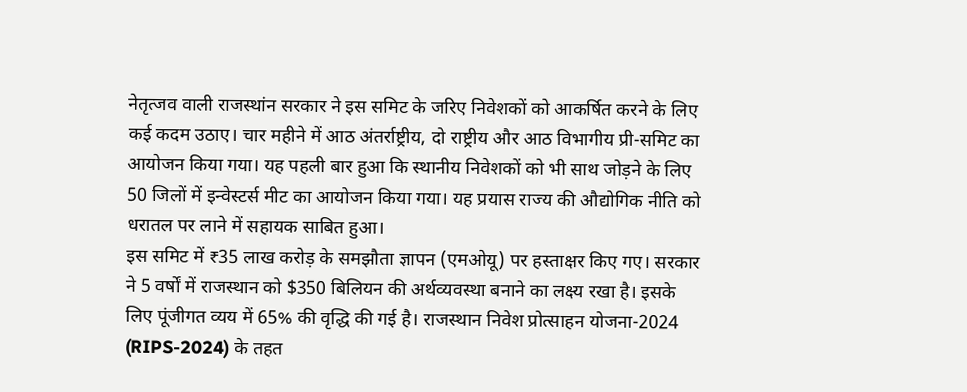नेतृत्जव वाली राजस्थांन सरकार ने इस समिट के जरिए निवेशकों को आकर्षित करने के लिए कई कदम उठाए। चार महीने में आठ अंतर्राष्ट्रीय, दो राष्ट्रीय और आठ विभागीय प्री-समिट का आयोजन किया गया। यह पहली बार हुआ कि स्थानीय निवेशकों को भी साथ जोड़ने के लिए 50 जिलों में इन्वेस्टर्स मीट का आयोजन किया गया। यह प्रयास राज्य की औद्योगिक नीति को धरातल पर लाने में सहायक साबित हुआ।
इस समिट में ₹35 लाख करोड़ के समझौता ज्ञापन (एमओयू) पर हस्ताक्षर किए गए। सरकार ने 5 वर्षों में राजस्थान को $350 बिलियन की अर्थव्यवस्था बनाने का लक्ष्य रखा है। इसके लिए पूंजीगत व्यय में 65% की वृद्धि की गई है। राजस्थान निवेश प्रोत्साहन योजना-2024 (RIPS-2024) के तहत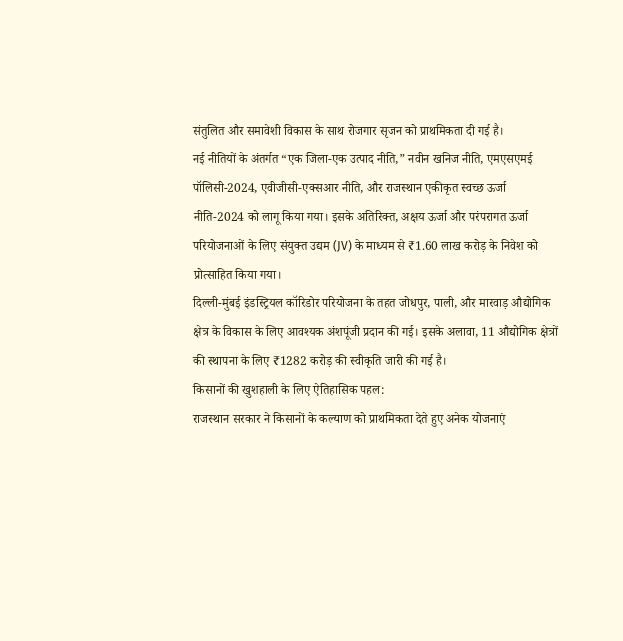संतुलित और समावेशी विकास के साथ रोजगार सृजन को प्राथमिकता दी गई है।
नई नीतियों के अंतर्गत “एक जिला-एक उत्पाद नीति,” नवीन खनिज नीति, एमएसएमई पॉलिसी-2024, एवीजीसी-एक्सआर नीति, और राजस्थान एकीकृत स्वच्छ ऊर्जा नीति-2024 को लागू किया गया। इसके अतिरिक्त, अक्षय ऊर्जा और परंपरागत ऊर्जा परियोजनाओं के लिए संयुक्त उद्यम (JV) के माध्यम से ₹1.60 लाख करोड़ के निवेश को प्रोत्साहित किया गया।
दिल्ली-मुंबई इंडस्ट्रियल कॉरिडोर परियोजना के तहत जोधपुर, पाली, और मारवाड़ औद्योगिक क्षेत्र के विकास के लिए आवश्यक अंशपूंजी प्रदान की गई। इसके अलावा, 11 औद्योगिक क्षेत्रों की स्थापना के लिए ₹1282 करोड़ की स्वीकृति जारी की गई है।
किसानों की खुशहाली के लिए ऐतिहासिक पहल:
राजस्थान सरकार ने किसानों के कल्याण को प्राथमिकता देते हुए अनेक योजनाएं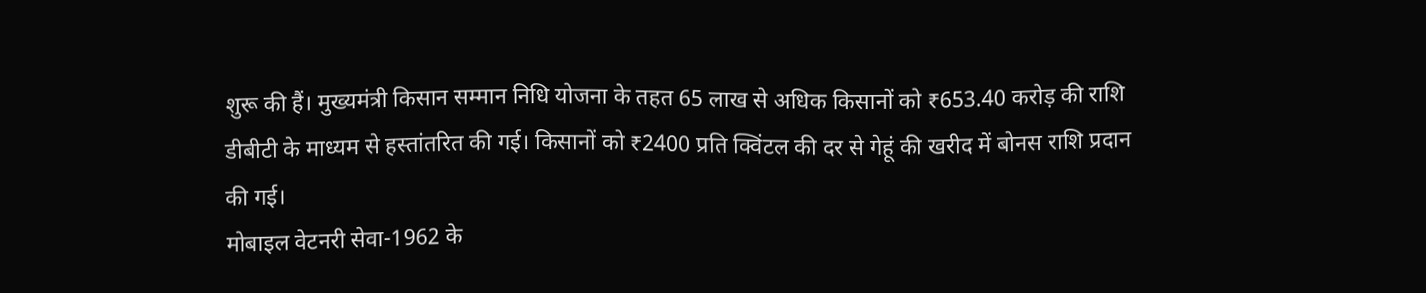शुरू की हैं। मुख्यमंत्री किसान सम्मान निधि योजना के तहत 65 लाख से अधिक किसानों को ₹653.40 करोड़ की राशि डीबीटी के माध्यम से हस्तांतरित की गई। किसानों को ₹2400 प्रति क्विंटल की दर से गेहूं की खरीद में बोनस राशि प्रदान की गई।
मोबाइल वेटनरी सेवा-1962 के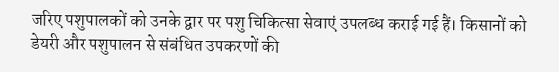जरिए पशुपालकों को उनके द्वार पर पशु चिकित्सा सेवाएं उपलब्ध कराई गई हैं। किसानों को डेयरी और पशुपालन से संबंधित उपकरणों की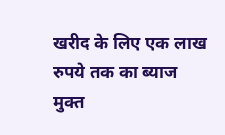खरीद के लिए एक लाख रुपये तक का ब्याज मुक्त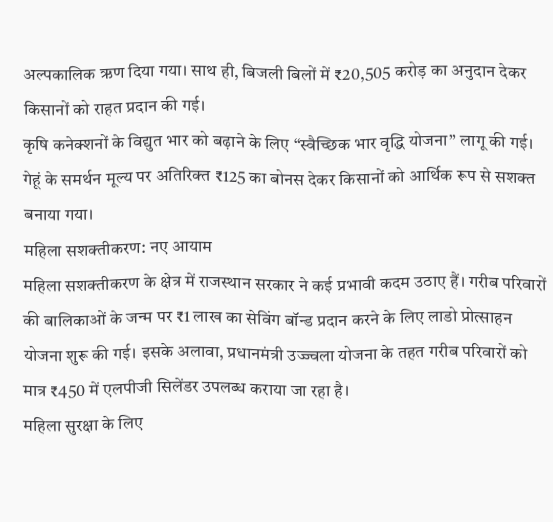अल्पकालिक ऋण दिया गया। साथ ही, बिजली बिलों में ₹20,505 करोड़ का अनुदान देकर किसानों को राहत प्रदान की गई।
कृषि कनेक्शनों के विद्युत भार को बढ़ाने के लिए “स्वैच्छिक भार वृद्धि योजना” लागू की गई। गेहूं के समर्थन मूल्य पर अतिरिक्त ₹125 का बोनस देकर किसानों को आर्थिक रूप से सशक्त बनाया गया।
महिला सशक्तीकरण: नए आयाम
महिला सशक्तीकरण के क्षेत्र में राजस्थान सरकार ने कई प्रभावी कदम उठाए हैं। गरीब परिवारों की बालिकाओं के जन्म पर ₹1 लाख का सेविंग बॉन्ड प्रदान करने के लिए लाडो प्रोत्साहन योजना शुरू की गई। इसके अलावा, प्रधानमंत्री उज्ज्वला योजना के तहत गरीब परिवारों को मात्र ₹450 में एलपीजी सिलेंडर उपलब्ध कराया जा रहा है।
महिला सुरक्षा के लिए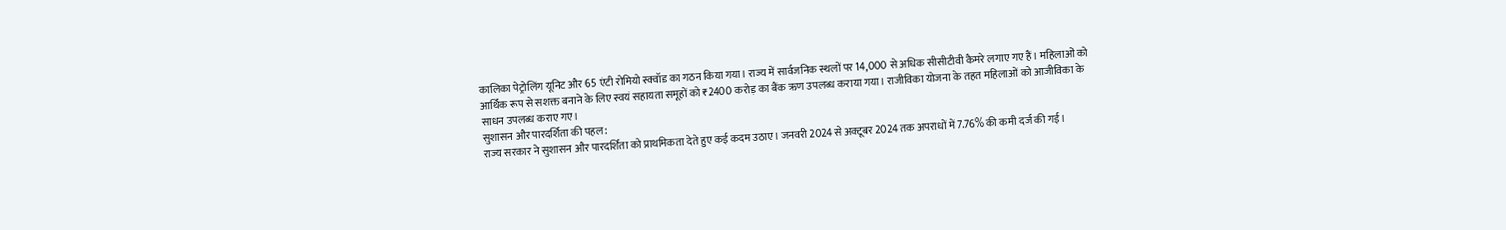कालिका पेट्रोलिंग यूनिट और 65 एंटी रोमियो स्क्वॉड का गठन किया गया। राज्य में सार्वजनिक स्थलों पर 14,000 से अधिक सीसीटीवी कैमरे लगाए गए हैं। महिलाओं को आर्थिक रूप से सशक्त बनाने के लिए स्वयं सहायता समूहों को ₹2400 करोड़ का बैंक ऋण उपलब्ध कराया गया। राजीविका योजना के तहत महिलाओं को आजीविका के साधन उपलब्ध कराए गए।
सुशासन और पारदर्शिता की पहल:
राज्य सरकार ने सुशासन और पारदर्शिता को प्राथमिकता देते हुए कई कदम उठाए। जनवरी 2024 से अक्टूबर 2024 तक अपराधों में 7.76% की कमी दर्ज की गई।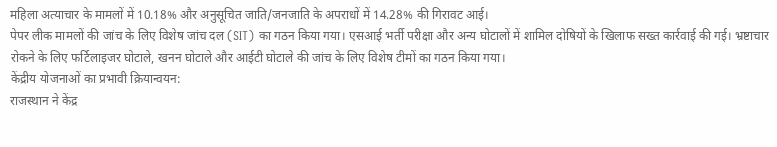महिला अत्याचार के मामलों में 10.18% और अनुसूचित जाति/जनजाति के अपराधों में 14.28% की गिरावट आई।
पेपर लीक मामलों की जांच के लिए विशेष जांच दल (SIT) का गठन किया गया। एसआई भर्ती परीक्षा और अन्य घोटालों में शामिल दोषियों के खिलाफ सख्त कार्रवाई की गई। भ्रष्टाचार रोकने के लिए फर्टिलाइजर घोटाले, खनन घोटाले और आईटी घोटाले की जांच के लिए विशेष टीमों का गठन किया गया।
केंद्रीय योजनाओं का प्रभावी क्रियान्वयन:
राजस्थान ने केंद्र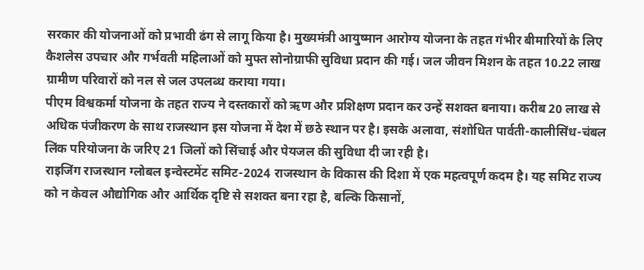सरकार की योजनाओं को प्रभावी ढंग से लागू किया है। मुख्यमंत्री आयुष्मान आरोग्य योजना के तहत गंभीर बीमारियों के लिए कैशलेस उपचार और गर्भवती महिलाओं को मुफ्त सोनोग्राफी सुविधा प्रदान की गई। जल जीवन मिशन के तहत 10.22 लाख ग्रामीण परिवारों को नल से जल उपलब्ध कराया गया।
पीएम विश्वकर्मा योजना के तहत राज्य ने दस्तकारों को ऋण और प्रशिक्षण प्रदान कर उन्हें सशक्त बनाया। करीब 20 लाख से अधिक पंजीकरण के साथ राजस्थान इस योजना में देश में छठे स्थान पर है। इसके अलावा, संशोधित पार्वती-कालीसिंध-चंबल लिंक परियोजना के जरिए 21 जिलों को सिंचाई और पेयजल की सुविधा दी जा रही है।
राइजिंग राजस्थान ग्लोबल इन्वेस्टमेंट समिट-2024 राजस्थान के विकास की दिशा में एक महत्वपूर्ण कदम है। यह समिट राज्य को न केवल औद्योगिक और आर्थिक दृष्टि से सशक्त बना रहा है, बल्कि किसानों,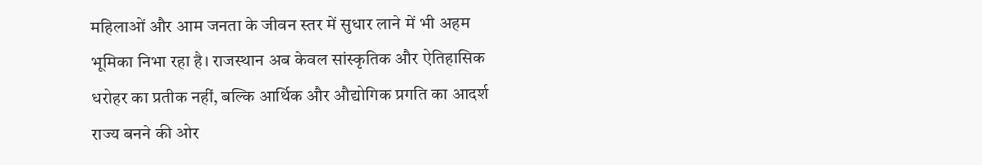महिलाओं और आम जनता के जीवन स्तर में सुधार लाने में भी अहम भूमिका निभा रहा है। राजस्थान अब केवल सांस्कृतिक और ऐतिहासिक धरोहर का प्रतीक नहीं, बल्कि आर्थिक और औद्योगिक प्रगति का आदर्श राज्य बनने की ओर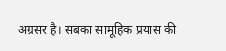अग्रसर है। सबका सामूहिक प्रयास की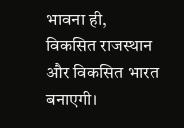भावना ही, विकसित राजस्थान और विकसित भारत बनाएगी।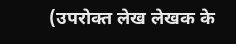(उपरोक्त लेख लेखक के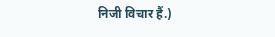निजी विचार हैं.)